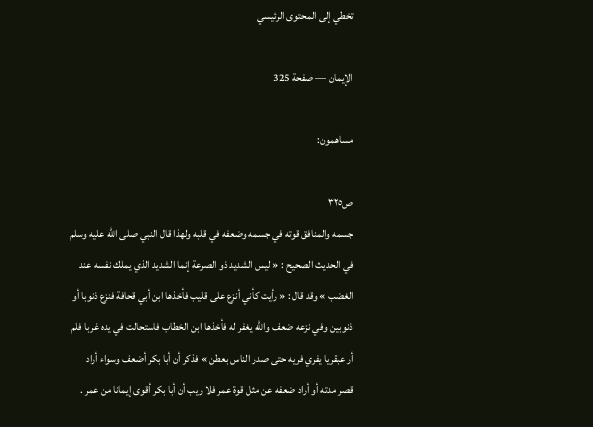تخطي إلى المحتوى الرئيسي

الإيمان — صفحة 325

مساهمون:

ص٣٢٥
جسمه والمنافق قوته في جسمه وضعفه في قلبه ولهذا قال النبي صلى الله عليه وسلم في الحديث الصحيح : « ليس الشديد ذو الصرعة إنما الشديد الذي يملك نفسه عند الغضب » وقد قال : « رأيت كأني أنزع على قليب فأخذها ابن أبي قحافة فنزع ذنوبا أو ذنوبين وفي نزعه ضعف والله يغفر له فأخذها ابن الخطاب فاستحالت في يده غربا فلم أر عبقريا يفري فريه حتى صدر الناس بعطن » فذكر أن أبا بكر أضعف وسواء أراد قصر مدته أو أراد ضعفه عن مثل قوة عمر فلا ريب أن أبا بكر أقوى إيمانا من عمر .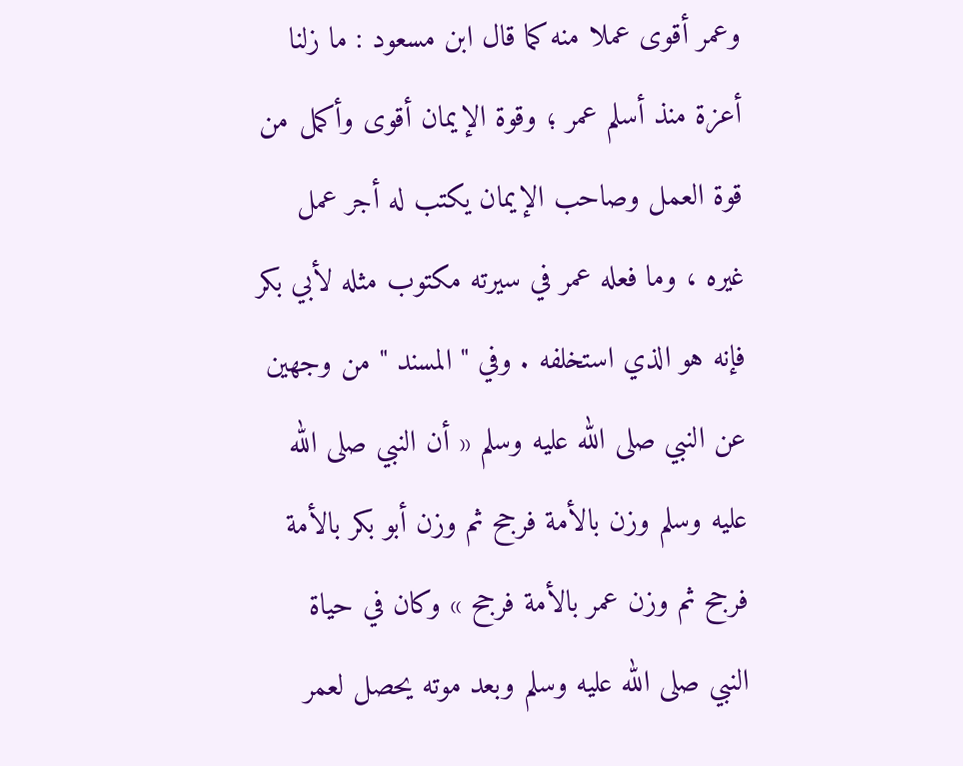وعمر أقوى عملا منه كما قال ابن مسعود : ما زلنا أعزة منذ أسلم عمر ؛ وقوة الإيمان أقوى وأكمل من قوة العمل وصاحب الإيمان يكتب له أجر عمل غيره ، وما فعله عمر في سيرته مكتوب مثله لأبي بكر فإنه هو الذي استخلفه . وفي " المسند " من وجهين عن النبي صلى الله عليه وسلم « أن النبي صلى الله عليه وسلم وزن بالأمة فرجح ثم وزن أبو بكر بالأمة فرجح ثم وزن عمر بالأمة فرجح » وكان في حياة النبي صلى الله عليه وسلم وبعد موته يحصل لعمر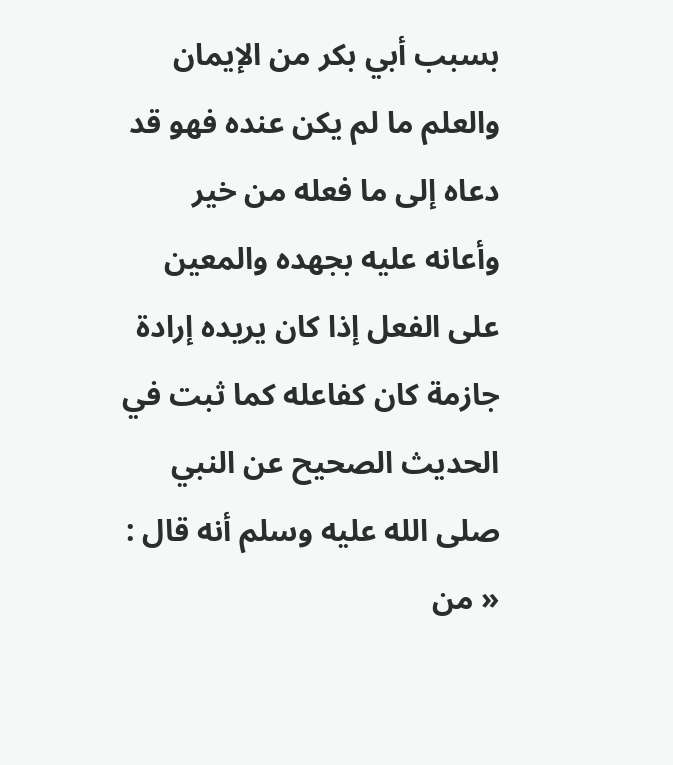بسبب أبي بكر من الإيمان والعلم ما لم يكن عنده فهو قد دعاه إلى ما فعله من خير وأعانه عليه بجهده والمعين على الفعل إذا كان يريده إرادة جازمة كان كفاعله كما ثبت في الحديث الصحيح عن النبي صلى الله عليه وسلم أنه قال : « من